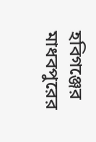হবিগঞ্জের মাধবপুরের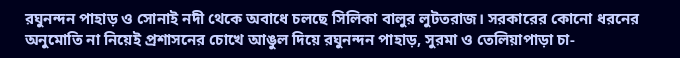রঘুনন্দন পাহাড় ও সোনাই নদী থেকে অবাধে চলছে সিলিকা বালুর লুটতরাজ। সরকারের কোনো ধরনের অনুমোতি না নিয়েই প্রশাসনের চোখে আঙুল দিয়ে রঘুনন্দন পাহাড়, সুরমা ও তেলিয়াপাড়া চা-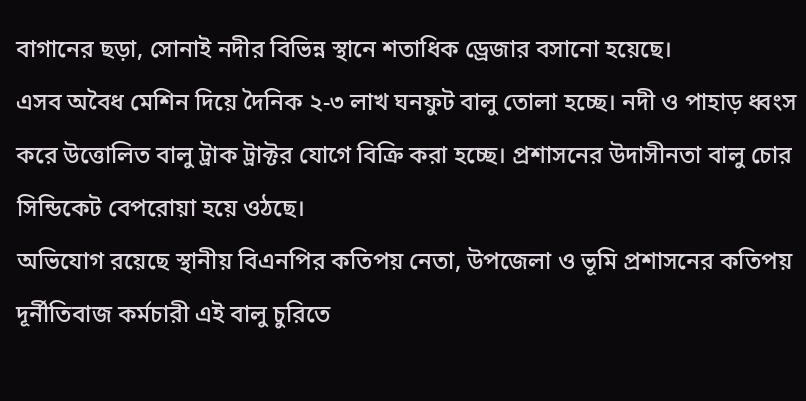বাগানের ছড়া, সোনাই নদীর বিভিন্ন স্থানে শতাধিক ড্রেজার বসানো হয়েছে।
এসব অবৈধ মেশিন দিয়ে দৈনিক ২-৩ লাখ ঘনফুট বালু তোলা হচ্ছে। নদী ও পাহাড় ধ্বংস করে উত্তোলিত বালু ট্রাক ট্রাক্টর যোগে বিক্রি করা হচ্ছে। প্রশাসনের উদাসীনতা বালু চোর সিন্ডিকেট বেপরোয়া হয়ে ওঠছে।
অভিযোগ রয়েছে স্থানীয় বিএনপির কতিপয় নেতা, উপজেলা ও ভূমি প্রশাসনের কতিপয় দূর্নীতিবাজ কর্মচারী এই বালু চুরিতে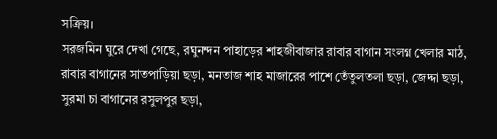সক্রিয়।
সরজমিন ঘুরে দেখা গেছে, রঘুনন্দন পাহাড়ের শাহজীবাজার রাবার বাগান সংলগ্ন খেলার মাঠ, রাবার বাগানের সাতপাড়িয়া ছড়া, মনতাজ শাহ মাজারের পাশে তেঁতুলতলা ছড়া, জেদ্দা ছড়া, সুরমা চা বাগানের রসুলপুর ছড়া,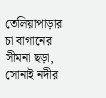তেলিয়াপাড়ার চা বাগানের সীমনা ছড়া, সোনাই নদীর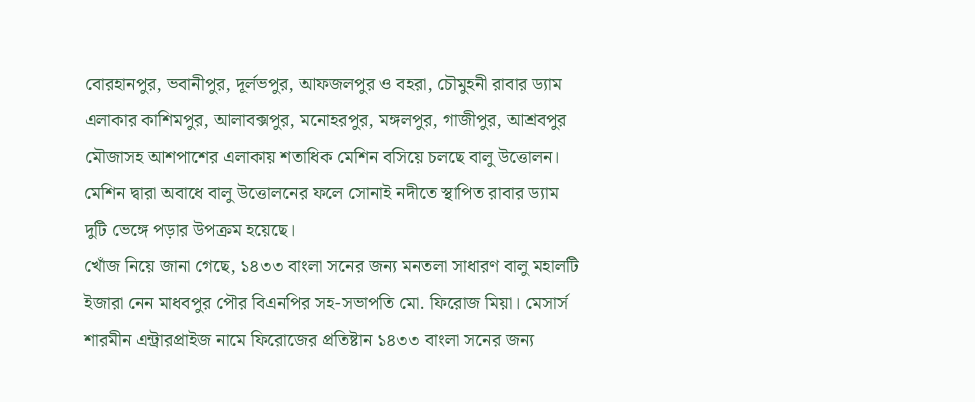বোরহানপুর, ভবানীপুর, দূর্লভপুর, আফজলপুর ও বহরা, চৌমুহনী রাবার ড্যাম এলাকার কাশিমপুর, আলাবক্সপুর, মনোহরপুর, মঙ্গলপুর, গাজীপুর, আশ্রবপুর মৌজাসহ আশপাশের এলাকায় শতাধিক মেশিন বসিয়ে চলছে বালু উত্তোলন। মেশিন দ্বারা অবাধে বালু উত্তোলনের ফলে সোনাই নদীতে স্থাপিত রাবার ড্যাম দুটি ভেঙ্গে পড়ার উপক্রম হয়েছে।
খোঁজ নিয়ে জানা গেছে, ১৪৩৩ বাংলা সনের জন্য মনতলা সাধারণ বালু মহালটি ইজারা নেন মাধবপুর পৌর বিএনপির সহ-সভাপতি মো. ফিরোজ মিয়া। মেসার্স শারমীন এন্ট্রারপ্রাইজ নামে ফিরোজের প্রতিষ্টান ১৪৩৩ বাংলা সনের জন্য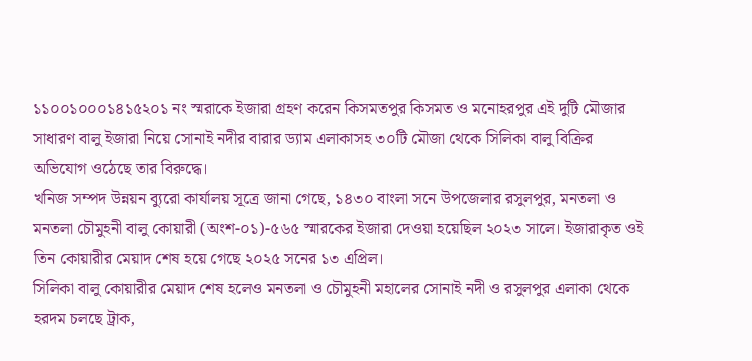১১০০১০০০১৪১৫২০১ নং স্মরাকে ইজারা গ্রহণ করেন কিসমতপুর কিসমত ও মনোহরপুর এই দুটি মৌজার সাধারণ বালু ইজারা নিয়ে সোনাই নদীর বারার ড্যাম এলাকাসহ ৩০টি মৌজা থেকে সিলিকা বালু বিক্রির অভিযোগ ওঠেছে তার বিরুদ্ধে।
খনিজ সম্পদ উন্নয়ন ব্যুরো কার্যালয় সূত্রে জানা গেছে, ১৪৩০ বাংলা সনে উপজেলার রসুলপুর, মনতলা ও মনতলা চৌমুহনী বালু কোয়ারী (অংশ-০১)-৫৬৫ স্মারকের ইজারা দেওয়া হয়েছিল ২০২৩ সালে। ইজারাকৃত ওই তিন কোয়ারীর মেয়াদ শেষ হয়ে গেছে ২০২৫ সনের ১৩ এপ্রিল।
সিলিকা বালু কোয়ারীর মেয়াদ শেষ হলেও মনতলা ও চৌমুহনী মহালের সোনাই নদী ও রসুলপুর এলাকা থেকে হরদম চলছে ট্রাক,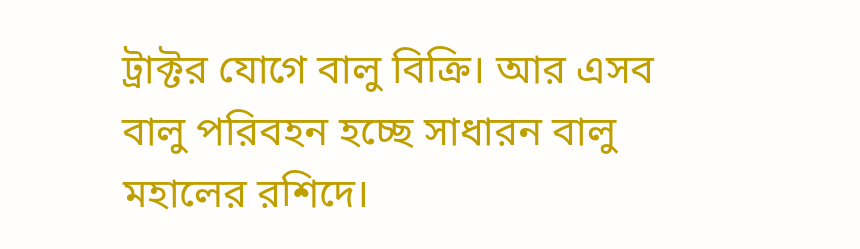ট্রাক্টর যোগে বালু বিক্রি। আর এসব বালু পরিবহন হচ্ছে সাধারন বালু মহালের রশিদে।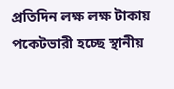প্রতিদিন লক্ষ লক্ষ টাকায় পকেটভারী হচ্ছে স্থানীয়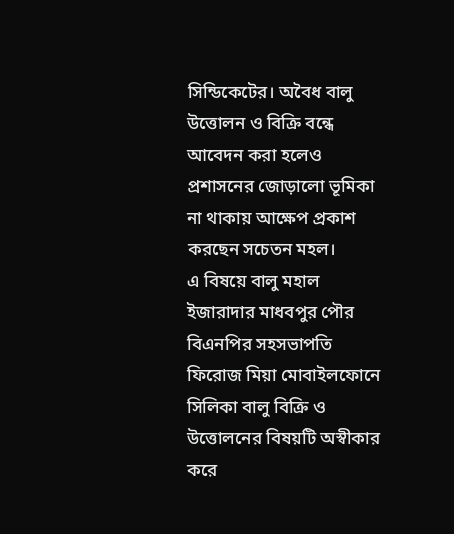সিন্ডিকেটের। অবৈধ বালু উত্তোলন ও বিক্রি বন্ধে আবেদন করা হলেও প্রশাসনের জোড়ালো ভূমিকা না থাকায় আক্ষেপ প্রকাশ করছেন সচেতন মহল।
এ বিষয়ে বালু মহাল ইজারাদার মাধবপুর পৌর বিএনপির সহসভাপতি ফিরোজ মিয়া মোবাইলফোনে সিলিকা বালু বিক্রি ও উত্তোলনের বিষয়টি অস্বীকার করে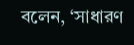বলেন, ‘সাধারণ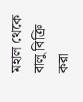মহাল থেকে বালু বিক্রি করা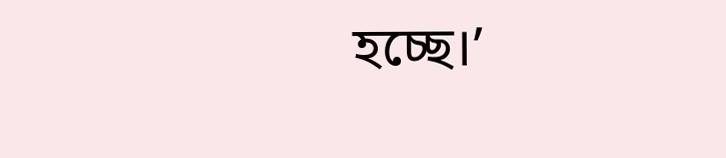হচ্ছে।’